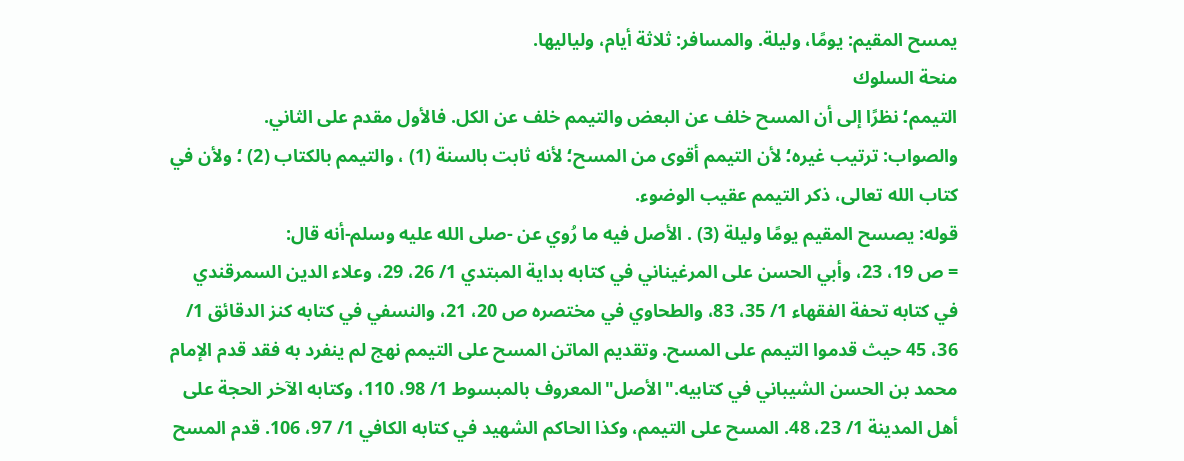يمسح المقيم: يومًا، وليلة. والمسافر: ثلاثة أيام، ولياليها.
منحة السلوك
التيمم؛ نظرًا إلى أن المسح خلف عن البعض والتيمم خلف عن الكل. فالأول مقدم على الثاني.
والصواب: ترتيب غيره؛ لأن التيمم أقوى من المسح؛ لأنه ثابت بالسنة (1) ، والتيمم بالكتاب (2) ؛ ولأن في كتاب الله تعالى، ذكر التيمم عقيب الوضوء.
قوله: يصسح المقيم يومًا وليلة (3) . الأصل فيه ما رُوي عن -صلى الله عليه وسلم-أنه قال:
= ص 19، 23، وأبي الحسن على المرغيناني في كتابه بداية المبتدي 1/ 26، 29، وعلاء الدين السمرقندي في كتابه تحفة الفقهاء 1/ 35، 83، والطحاوي في مختصره ص 20، 21، والنسفي في كتابه كنز الدقائق 1/ 36، 45 حيث قدموا التيمم على المسح. وتقديم الماتن المسح على التيمم نهج لم ينفرد به فقد قدم الإمام محمد بن الحسن الشيباني في كتابيه."الأصل"المعروف بالمبسوط 1/ 98، 110، وكتابه الآخر الحجة على أهل المدينة 1/ 23، 48. المسح على التيمم، وكذا الحاكم الشهيد في كتابه الكافي 1/ 97، 106. قدم المسح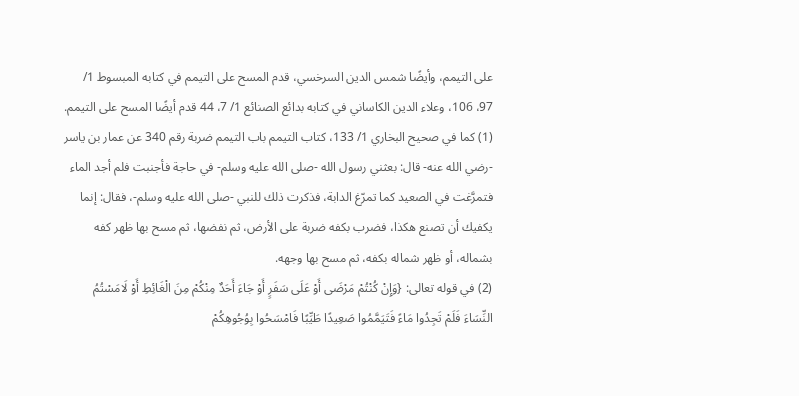على التيمم، وأيضًا شمس الدين السرخسي، قدم المسح على التيمم في كتابه المبسوط 1/ 97، 106، وعلاء الدين الكاساني في كتابه بدائع الصنائع 1/ 7، 44 قدم أيضًا المسح على التيمم.
(1) كما في صحيح البخاري 1/ 133، كتاب التيمم باب التيمم ضربة رقم 340 عن عمار بن ياسر -رضي الله عنه- قال: بعثني رسول الله -صلى الله عليه وسلم- في حاجة فأجنبت فلم أجد الماء فتمرَّغت في الصعيد كما تمرّغ الدابة، فذكرت ذلك للنبي -صلى الله عليه وسلم-، فقال: إنما يكفيك أن تصنع هكذا، فضرب بكفه ضربة على الأرض، ثم نفضها، ثم مسح بها ظهر كفه بشماله، أو ظهر شماله بكفه، ثم مسح بها وجهه.
(2) في قوله تعالى: {وَإِنْ كُنْتُمْ مَرْضَى أَوْ عَلَى سَفَرٍ أَوْ جَاءَ أَحَدٌ مِنْكُمْ مِنَ الْغَائِطِ أَوْ لَامَسْتُمُ النِّسَاءَ فَلَمْ تَجِدُوا مَاءً فَتَيَمَّمُوا صَعِيدًا طَيِّبًا فَامْسَحُوا بِوُجُوهِكُمْ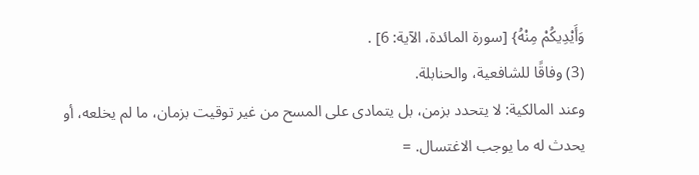وَأَيْدِيكُمْ مِنْهُ} [سورة المائدة، الآية: 6] .
(3) وفاقًا للشافعية، والحنابلة.
وعند المالكية: لا يتحدد بزمن، بل يتمادى على المسح من غير توقيت بزمان، ما لم يخلعه، أو يحدث له ما يوجب الاغتسال. =